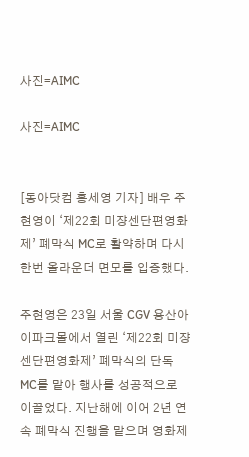사진=AIMC

사진=AIMC


[동아닷컴 홍세영 기자] 배우 주현영이 ‘제22회 미쟝센단편영화제’ 폐막식 MC로 활약하며 다시 한번 올라운더 면모를 입증했다.

주현영은 23일 서울 CGV 용산아이파크몰에서 열린 ‘제22회 미쟝센단편영화제’ 폐막식의 단독 MC를 맡아 행사를 성공적으로 이끌었다. 지난해에 이어 2년 연속 폐막식 진행을 맡으며 영화제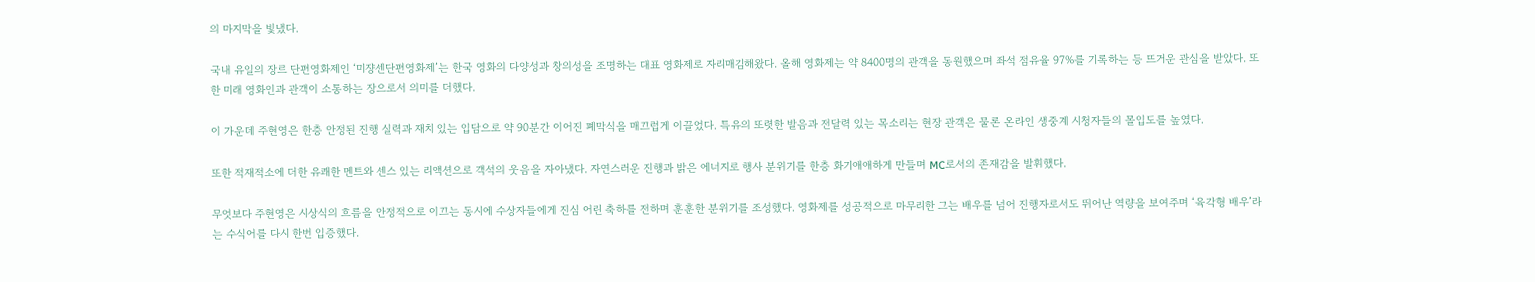의 마지막을 빛냈다.

국내 유일의 장르 단편영화제인 ‘미쟝센단편영화제’는 한국 영화의 다양성과 창의성을 조명하는 대표 영화제로 자리매김해왔다. 올해 영화제는 약 8400명의 관객을 동원했으며 좌석 점유율 97%를 기록하는 등 뜨거운 관심을 받았다. 또한 미래 영화인과 관객이 소통하는 장으로서 의미를 더했다.

이 가운데 주현영은 한층 안정된 진행 실력과 재치 있는 입담으로 약 90분간 이어진 폐막식을 매끄럽게 이끌었다. 특유의 또렷한 발음과 전달력 있는 목소리는 현장 관객은 물론 온라인 생중계 시청자들의 몰입도를 높였다.

또한 적재적소에 더한 유쾌한 멘트와 센스 있는 리액션으로 객석의 웃음을 자아냈다. 자연스러운 진행과 밝은 에너지로 행사 분위기를 한층 화기애애하게 만들며 MC로서의 존재감을 발휘했다.

무엇보다 주현영은 시상식의 흐름을 안정적으로 이끄는 동시에 수상자들에게 진심 어린 축하를 전하며 훈훈한 분위기를 조성했다. 영화제를 성공적으로 마무리한 그는 배우를 넘어 진행자로서도 뛰어난 역량을 보여주며 ‘육각형 배우’라는 수식어를 다시 한번 입증했다.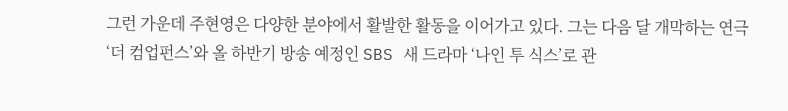그런 가운데 주현영은 다양한 분야에서 활발한 활동을 이어가고 있다. 그는 다음 달 개막하는 연극 ‘더 컴업펀스’와 올 하반기 방송 예정인 SBS 새 드라마 ‘나인 투 식스’로 관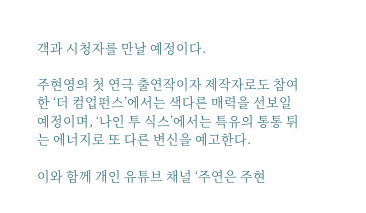객과 시청자를 만날 예정이다.

주현영의 첫 연극 출연작이자 제작자로도 참여한 ‘더 컴업펀스’에서는 색다른 매력을 선보일 예정이며, ‘나인 투 식스’에서는 특유의 통통 튀는 에너지로 또 다른 변신을 예고한다.

이와 함께 개인 유튜브 채널 ‘주연은 주현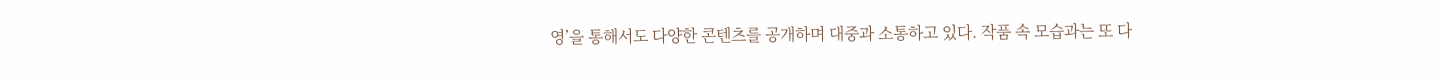영’을 통해서도 다양한 콘텐츠를 공개하며 대중과 소통하고 있다. 작품 속 모습과는 또 다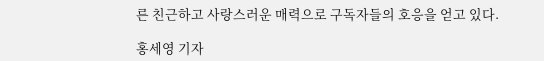른 친근하고 사랑스러운 매력으로 구독자들의 호응을 얻고 있다.

홍세영 기자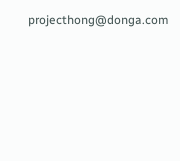projecthong@donga.com